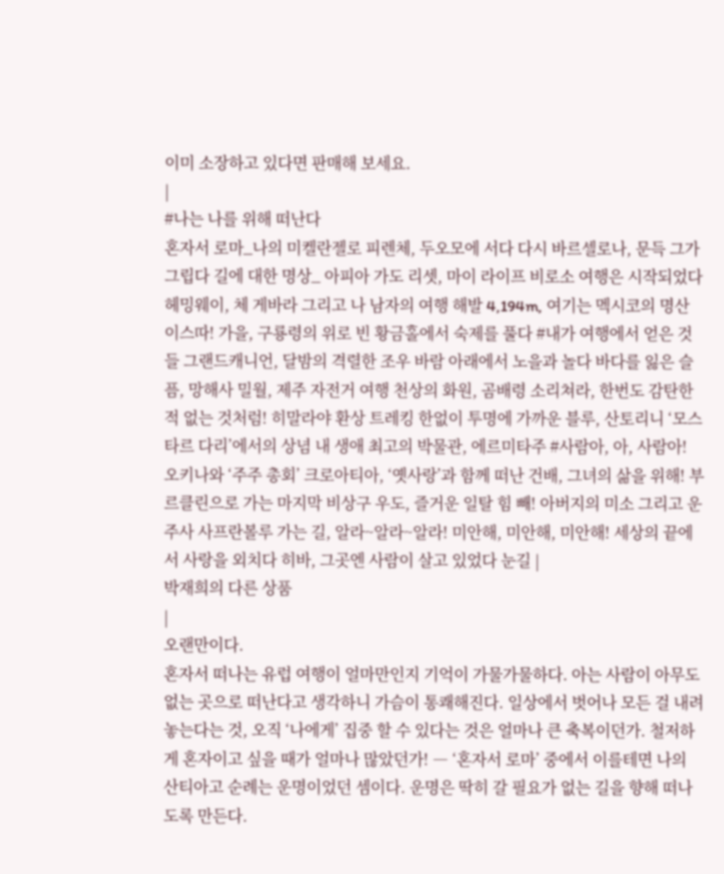이미 소장하고 있다면 판매해 보세요.
|
#나는 나를 위해 떠난다
혼자서 로마_나의 미켈란젤로 피렌체, 두오모에 서다 다시 바르셀로나, 문득 그가 그립다 길에 대한 명상_ 아피아 가도 리셋, 마이 라이프 비로소 여행은 시작되었다 헤밍웨이, 체 게바라 그리고 나 남자의 여행 해발 4,194m, 여기는 멕시코의 명산 이스따! 가을, 구룡령의 위로 빈 황금홀에서 숙제를 풀다 #내가 여행에서 얻은 것들 그랜드캐니언, 달밤의 격렬한 조우 바람 아래에서 노을과 놀다 바다를 잃은 슬픔, 망해사 밀월, 제주 자전거 여행 천상의 화원, 곰배령 소리쳐라, 한번도 감탄한 적 없는 것처럼! 히말라야 환상 트레킹 한없이 투명에 가까운 블루, 산토리니 ‘모스타르 다리’에서의 상념 내 생애 최고의 박물관, 에르미타주 #사람아, 아, 사람아! 오키나와 ‘주주 총회’ 크로아티아, ‘옛사랑’과 함께 떠난 건배, 그녀의 삶을 위해! 부르클린으로 가는 마지막 비상구 우도, 즐거운 일탈 힘 빼! 아버지의 미소 그리고 운주사 사프란볼루 가는 길, 알라~알라~알라! 미안해, 미안해, 미안해! 세상의 끝에서 사랑을 외치다 히바, 그곳엔 사람이 살고 있었다 눈길 |
박재희의 다른 상품
|
오랜만이다.
혼자서 떠나는 유럽 여행이 얼마만인지 기억이 가물가물하다. 아는 사람이 아무도 없는 곳으로 떠난다고 생각하니 가슴이 통쾌해진다. 일상에서 벗어나 모든 걸 내려놓는다는 것, 오직 ‘나에게’ 집중 할 수 있다는 것은 얼마나 큰 축복이던가. 철저하게 혼자이고 싶을 때가 얼마나 많았던가! ― ‘혼자서 로마’ 중에서 이를테면 나의 산티아고 순례는 운명이었던 셈이다. 운명은 딱히 갈 필요가 없는 길을 향해 떠나도록 만든다.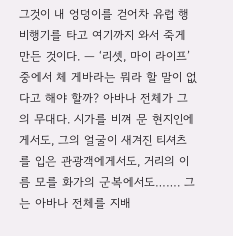그것이 내 엉덩이를 걷어차 유럽 행 비행기를 타고 여기까지 와서 죽게 만든 것이다. ― ‘리셋, 마이 라이프’ 중에서 체 게바라는 뭐라 할 말이 없다고 해야 할까? 아바나 전체가 그의 무대다. 시가를 비껴 문 현지인에게서도, 그의 얼굴이 새겨진 티셔츠를 입은 관광객에게서도, 거리의 이름 모를 화가의 군복에서도……. 그는 아바나 전체를 지배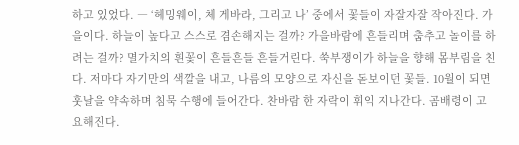하고 있었다. ― ‘헤밍웨이, 체 게바라, 그리고 나’ 중에서 꽃들이 자잘자잘 작아진다. 가을이다. 하늘이 높다고 스스로 겸손해지는 걸까? 가을바람에 흔들리며 춤추고 놀이를 하려는 걸까? 멸가치의 흰꽃이 흔들흔들 흔들거린다. 쑥부쟁이가 하늘을 향해 몸부림을 친다. 저마다 자기만의 색깔을 내고, 나름의 모양으로 자신을 돋보이던 꽃들. 10월이 되면 훗날을 약속하며 침묵 수행에 들어간다. 찬바람 한 자락이 휘익 지나간다. 곰배령이 고요해진다.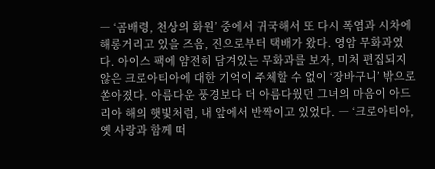― ‘곰배령, 천상의 화원’ 중에서 귀국해서 또 다시 폭염과 시차에 해롱거리고 있을 즈음, 진으로부터 택배가 왔다. 영암 무화과였다. 아이스 팩에 얌전히 담겨있는 무화과를 보자, 미처 편집되지 않은 크로아티아에 대한 기억이 주체할 수 없이 ‘장바구니’ 밖으로 쏟아졌다. 아름다운 풍경보다 더 아름다웠던 그녀의 마음이 아드리아 해의 햇빛처럼, 내 앞에서 반짝이고 있었다. ― ‘크로아티아, 옛 사랑과 함께 떠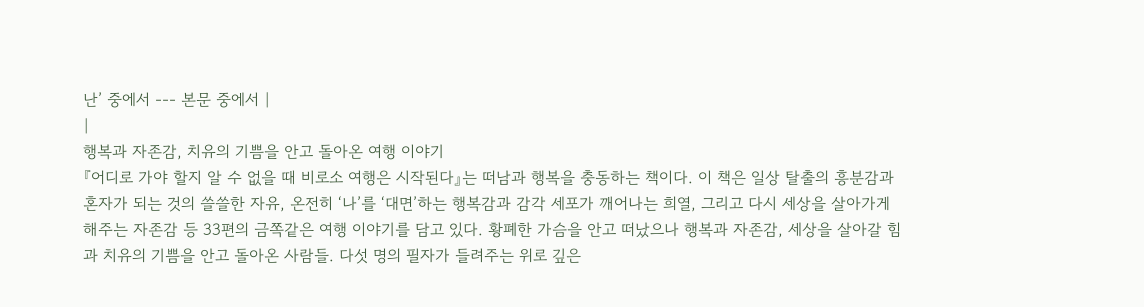난’ 중에서 --- 본문 중에서 |
|
행복과 자존감, 치유의 기쁨을 안고 돌아온 여행 이야기
『어디로 가야 할지 알 수 없을 때 비로소 여행은 시작된다』는 떠남과 행복을 충동하는 책이다. 이 책은 일상 탈출의 흥분감과 혼자가 되는 것의 쓸쓸한 자유, 온전히 ‘나’를 ‘대면’하는 행복감과 감각 세포가 깨어나는 희열, 그리고 다시 세상을 살아가게 해주는 자존감 등 33편의 금쪽같은 여행 이야기를 담고 있다. 황폐한 가슴을 안고 떠났으나 행복과 자존감, 세상을 살아갈 힘과 치유의 기쁨을 안고 돌아온 사람들. 다섯 명의 필자가 들려주는 위로 깊은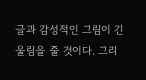글과 감성적인 그림이 긴 울림을 줄 것이다. 그리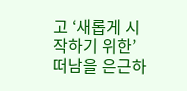고 ‘새롭게 시작하기 위한’ 떠남을 은근하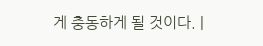게 충동하게 될 것이다. |